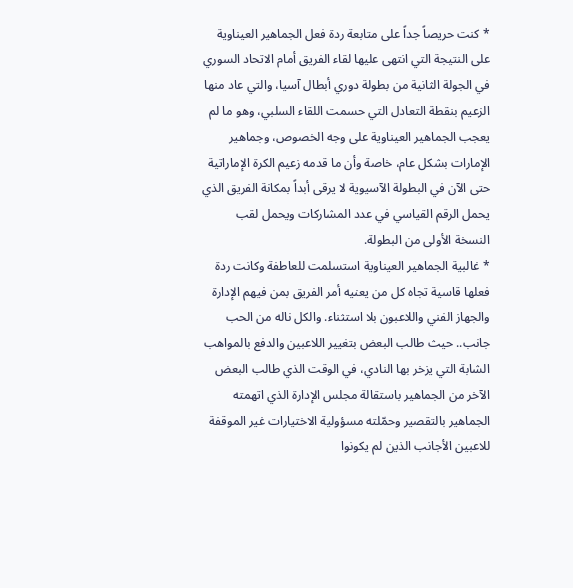* كنت حريصاً جداً على متابعة ردة فعل الجماهير العيناوية على النتيجة التي انتهى عليها لقاء الفريق أمام الاتحاد السوري في الجولة الثانية من بطولة دوري أبطال آسيا، والتي عاد منها الزعيم بنقطة التعادل التي حسمت اللقاء السلبي، وهو ما لم يعجب الجماهير العيناوية على وجه الخصوص، وجماهير الإمارات بشكل عام، خاصة وأن ما قدمه زعيم الكرة الإماراتية حتى الآن في البطولة الآسيوية لا يرقى أبداً بمكانة الفريق الذي يحمل الرقم القياسي في عدد المشاركات ويحمل لقب النسخة الأولى من البطولة.
* غالبية الجماهير العيناوية استسلمت للعاطفة وكانت ردة فعلها قاسية تجاه كل من يعنيه أمر الفريق بمن فيهم الإدارة والجهاز الفني واللاعبون بلا استثناء. والكل ناله من الحب جانب.. حيث طالب البعض بتغيير اللاعبين والدفع بالمواهب الشابة التي يزخر بها النادي، في الوقت الذي طالب البعض الآخر من الجماهير باستقالة مجلس الإدارة الذي اتهمته الجماهير بالتقصير وحمّلته مسؤولية الاختيارات غير الموقفة للاعبين الأجانب الذين لم يكونوا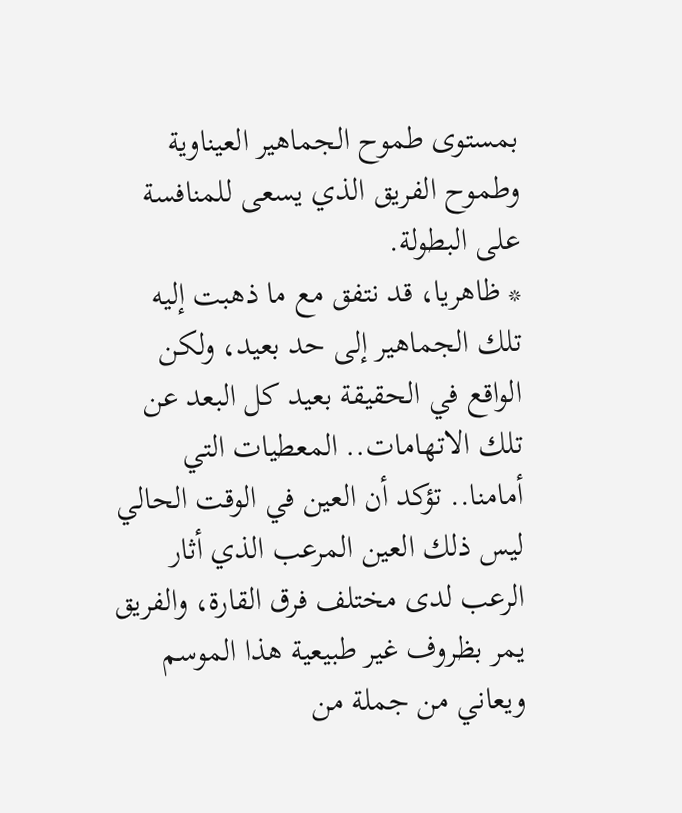بمستوى طموح الجماهير العيناوية وطموح الفريق الذي يسعى للمنافسة على البطولة.
* ظاهريا، قد نتفق مع ما ذهبت إليه تلك الجماهير إلى حد بعيد، ولكن الواقع في الحقيقة بعيد كل البعد عن تلك الاتهامات.. المعطيات التي أمامنا.. تؤكد أن العين في الوقت الحالي ليس ذلك العين المرعب الذي أثار الرعب لدى مختلف فرق القارة، والفريق يمر بظروف غير طبيعية هذا الموسم ويعاني من جملة من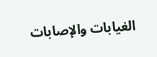الغيابات والإصابات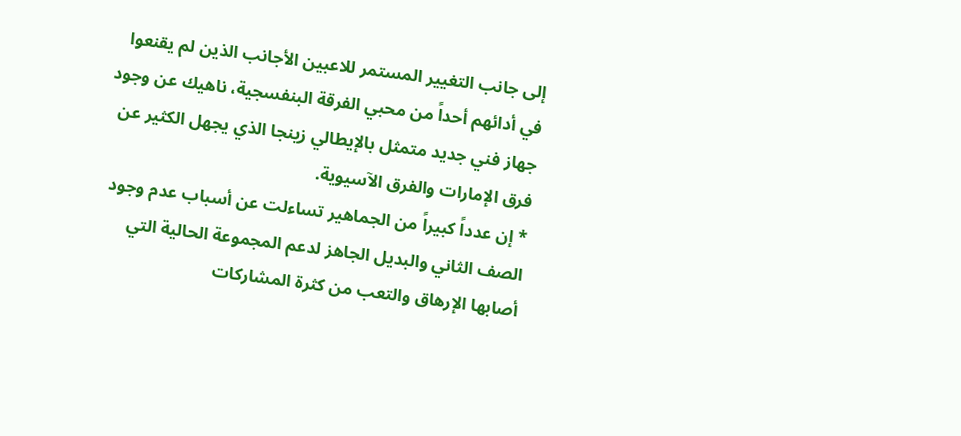إلى جانب التغيير المستمر للاعبين الأجانب الذين لم يقنعوا في أدائهم أحداً من محبي الفرقة البنفسجية، ناهيك عن وجود جهاز فني جديد متمثل بالإيطالي زينجا الذي يجهل الكثير عن فرق الإمارات والفرق الآسيوية.
* إن عدداً كبيراً من الجماهير تساءلت عن أسباب عدم وجود الصف الثاني والبديل الجاهز لدعم المجموعة الحالية التي أصابها الإرهاق والتعب من كثرة المشاركات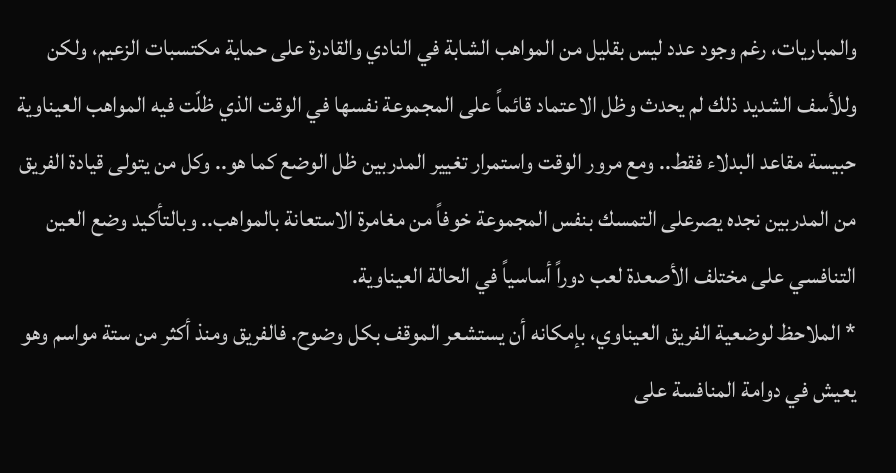والمباريات، رغم وجود عدد ليس بقليل من المواهب الشابة في النادي والقادرة على حماية مكتسبات الزعيم، ولكن وللأسف الشديد ذلك لم يحدث وظل الاعتماد قائماً على المجموعة نفسها في الوقت الذي ظلّت فيه المواهب العيناوية حبيسة مقاعد البدلاء فقط.. ومع مرور الوقت واستمرار تغيير المدربين ظل الوضع كما هو.. وكل من يتولى قيادة الفريق من المدربين نجده يصرعلى التمسك بنفس المجموعة خوفاً من مغامرة الاستعانة بالمواهب.. وبالتأكيد وضع العين التنافسي على مختلف الأصعدة لعب دوراً أساسياً في الحالة العيناوية.
* الملاحظ لوضعية الفريق العيناوي، بإمكانه أن يستشعر الموقف بكل وضوح. فالفريق ومنذ أكثر من ستة مواسم وهو يعيش في دوامة المنافسة على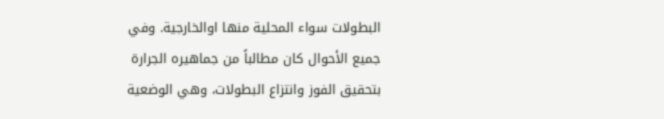البطولات سواء المحلية منها اوالخارجية. وفي جميع الأحوال كان مطالباً من جماهيره الجرارة بتحقيق الفوز وانتزاع البطولات، وهي الوضعية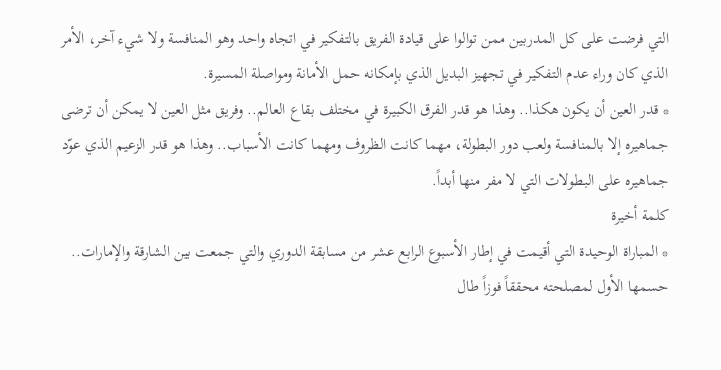التي فرضت على كل المدربين ممن توالوا على قيادة الفريق بالتفكير في اتجاه واحد وهو المنافسة ولا شيء آخر، الأمر الذي كان وراء عدم التفكير في تجهيز البديل الذي بإمكانه حمل الأمانة ومواصلة المسيرة.
* قدر العين أن يكون هكذا.. وهذا هو قدر الفرق الكبيرة في مختلف بقاع العالم.. وفريق مثل العين لا يمكن أن ترضى جماهيره إلا بالمنافسة ولعب دور البطولة، مهما كانت الظروف ومهما كانت الأسباب.. وهذا هو قدر الزعيم الذي عوّد جماهيره على البطولات التي لا مفر منها أبداً.
كلمة أخيرة
* المباراة الوحيدة التي أقيمت في إطار الأسبوع الرابع عشر من مسابقة الدوري والتي جمعت بين الشارقة والإمارات.. حسمها الأول لمصلحته محققاً فوزاً طال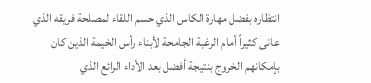انتظاره بفضل مهارة الكاس الذي حسم اللقاء لمصلحة فريقه الذي عانى كثيراً أمام الرغبة الجامحة لأبناء رأس الخيمة الذين كان بإمكانهم الخروج بنتيجة أفضل بعد الأداء الرائع الذي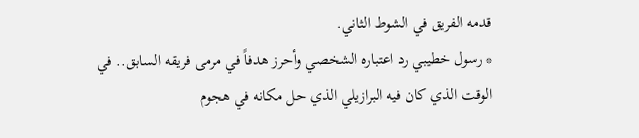قدمه الفريق في الشوط الثاني.
* رسول خطيبي رد اعتباره الشخصي وأحرز هدفاً في مرمى فريقه السابق.. في الوقت الذي كان فيه البرازيلي الذي حل مكانه في هجوم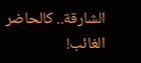الشارقة.. كالحاضر الغائب!